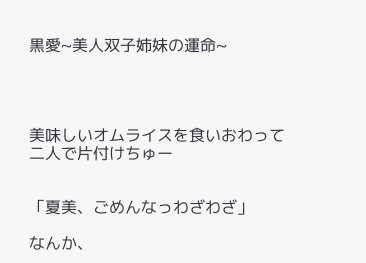黒愛~美人双子姉妹の運命~




美味しいオムライスを食いおわって
二人で片付けちゅー


「夏美、ごめんなっわざわざ」

なんか、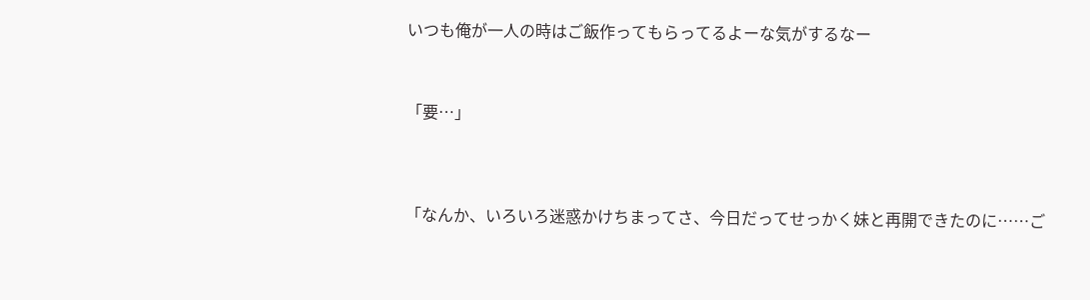いつも俺が一人の時はご飯作ってもらってるよーな気がするなー



「要…」




「なんか、いろいろ迷惑かけちまってさ、今日だってせっかく妹と再開できたのに……ご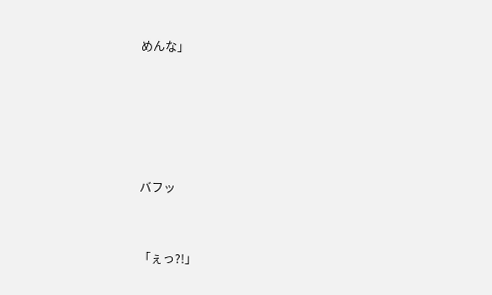めんな」





バフッ


「ぇっ?!」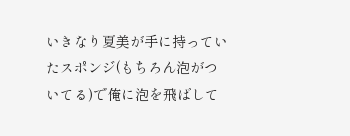いきなり夏美が手に持っていたスポンジ(もちろん泡がついてる)で俺に泡を飛ばして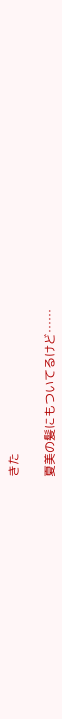きた

夏美の髪にもついてるけど……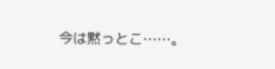今は黙っとこ……。